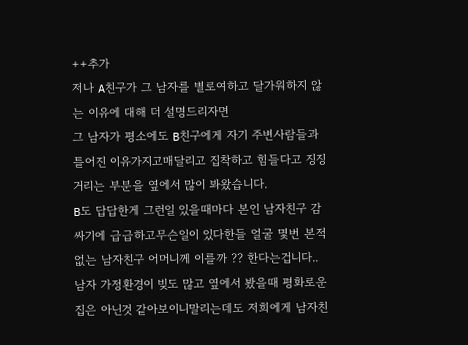++추가
저나 A친구가 그 남자를 별로여하고 달가워하지 않는 이유에 대해 더 설명드리자면
그 남자가 평소에도 B친구에게 자기 주변사람들과 틀어진 이유가지고매달리고 집착하고 힘들다고 징징거리는 부분을 옆에서 많이 봐왔습니다.
B도 답답한게 그런일 있을때마다 본인 남자친구 감싸기에 급급하고무슨일이 있다한들 얼굴 몇번 본적없는 남자친구 어머니께 이를까 ?? 한다는겁니다..
남자 가정환경이 빚도 많고 옆에서 봤을때 평화로운 집은 아닌것 같아보이니말리는데도 저희에게 남자친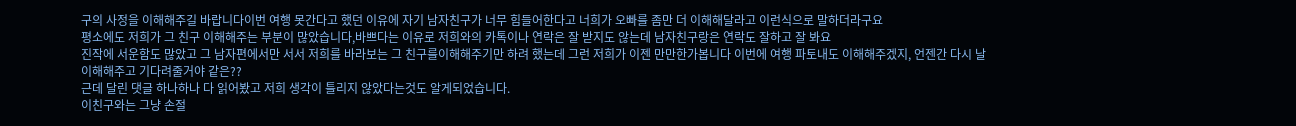구의 사정을 이해해주길 바랍니다이번 여행 못간다고 했던 이유에 자기 남자친구가 너무 힘들어한다고 너희가 오빠를 좀만 더 이해해달라고 이런식으로 말하더라구요
평소에도 저희가 그 친구 이해해주는 부분이 많았습니다,바쁘다는 이유로 저희와의 카톡이나 연락은 잘 받지도 않는데 남자친구랑은 연락도 잘하고 잘 봐요
진작에 서운함도 많았고 그 남자편에서만 서서 저희를 바라보는 그 친구를이해해주기만 하려 했는데 그런 저희가 이젠 만만한가봅니다 이번에 여행 파토내도 이해해주겠지, 언젠간 다시 날 이해해주고 기다려줄거야 같은??
근데 달린 댓글 하나하나 다 읽어봤고 저희 생각이 틀리지 않았다는것도 알게되었습니다.
이친구와는 그냥 손절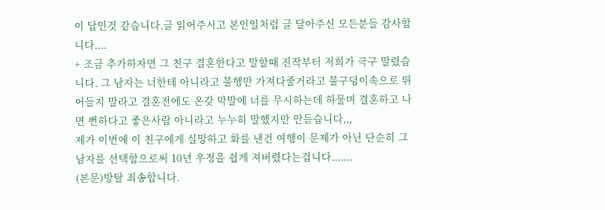이 답인것 같습니다.글 읽어주시고 본인일처럼 글 달아주신 모든분들 감사합니다....
+ 조금 추가하자면 그 친구 결혼한다고 말할때 진작부터 저희가 극구 말렸습니다. 그 남자는 너한테 아니라고 불행만 가져다줄거라고 불구덩이속으로 뛰어들지 말라고 결혼전에도 온갖 막말에 너를 무시하는데 하물며 결혼하고 나면 뻔하다고 좋은사람 아니라고 누누히 말했지만 안듣습니다,,,
제가 이번에 이 친구에게 실망하고 화를 낸건 여행이 문제가 아닌 단순히 그 남자를 선택함으로써 10년 우정을 쉽게 져버렸다는겁니다.......
(본문)방탈 죄송합니다.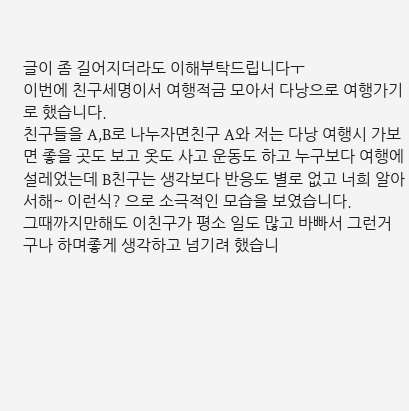글이 좀 길어지더라도 이해부탁드립니다ㅜ
이번에 친구세명이서 여행적금 모아서 다낭으로 여행가기로 했습니다.
친구들을 A,B로 나누자면친구 A와 저는 다낭 여행시 가보면 좋을 곳도 보고 옷도 사고 운동도 하고 누구보다 여행에 설레었는데 B친구는 생각보다 반응도 별로 없고 너희 알아서해~ 이런식? 으로 소극적인 모습을 보였습니다.
그때까지만해도 이친구가 평소 일도 많고 바빠서 그런거구나 하며좋게 생각하고 넘기려 했습니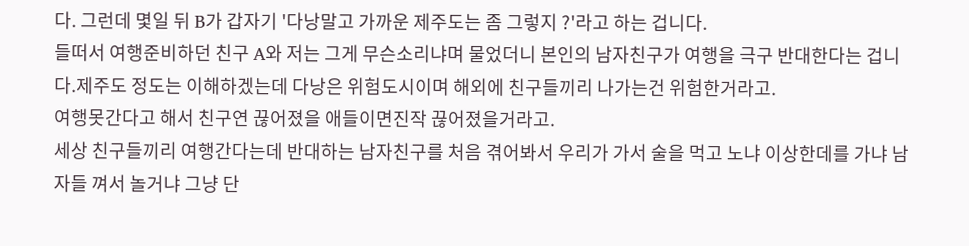다. 그런데 몇일 뒤 B가 갑자기 '다낭말고 가까운 제주도는 좀 그렇지 ?'라고 하는 겁니다.
들떠서 여행준비하던 친구 A와 저는 그게 무슨소리냐며 물었더니 본인의 남자친구가 여행을 극구 반대한다는 겁니다.제주도 정도는 이해하겠는데 다낭은 위험도시이며 해외에 친구들끼리 나가는건 위험한거라고.
여행못간다고 해서 친구연 끊어졌을 애들이면진작 끊어졌을거라고.
세상 친구들끼리 여행간다는데 반대하는 남자친구를 처음 겪어봐서 우리가 가서 술을 먹고 노냐 이상한데를 가냐 남자들 껴서 놀거냐 그냥 단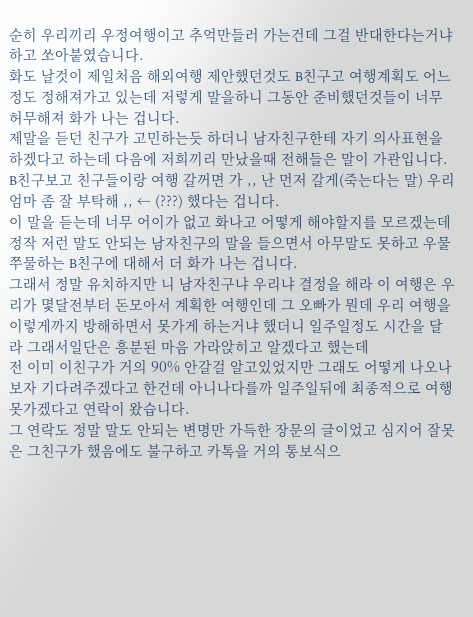순히 우리끼리 우정여행이고 추억만들러 가는건데 그걸 반대한다는거냐 하고 쏘아붙였습니다.
화도 날것이 제일처음 해외여행 제안했던것도 B친구고 여행계획도 어느정도 정해져가고 있는데 저렇게 말을하니 그동안 준비했던것들이 너무 허무해져 화가 나는 겁니다.
제말을 듣던 친구가 고민하는듯 하더니 남자친구한테 자기 의사표현을하겠다고 하는데 다음에 저희끼리 만났을때 전해들은 말이 가관입니다.
B친구보고 친구들이랑 여행 갈꺼면 가 ,, 난 먼저 갈게(죽는다는 말) 우리 엄마 좀 잘 부탁해 ,, ← (???) 했다는 겁니다.
이 말을 듣는데 너무 어이가 없고 화나고 어떻게 해야할지를 모르겠는데 정작 저런 말도 안되는 남자친구의 말을 들으면서 아무말도 못하고 우물쭈물하는 B친구에 대해서 더 화가 나는 겁니다.
그래서 정말 유치하지만 니 남자친구냐 우리냐 결정을 해라 이 여행은 우리가 몇달전부터 돈모아서 계획한 여행인데 그 오빠가 뭔데 우리 여행을 이렇게까지 방해하면서 못가게 하는거냐 했더니 일주일정도 시간을 달라 그래서일단은 흥분된 마음 가라앉히고 알겠다고 했는데
전 이미 이친구가 거의 90% 안갈걸 알고있었지만 그래도 어떻게 나오나 보자 기다려주겠다고 한건데 아니나다를까 일주일뒤에 최종적으로 여행 못가겠다고 연락이 왔습니다.
그 연락도 정말 말도 안되는 변명만 가득한 장문의 글이었고 심지어 잘못은 그친구가 했음에도 불구하고 카톡을 거의 통보식으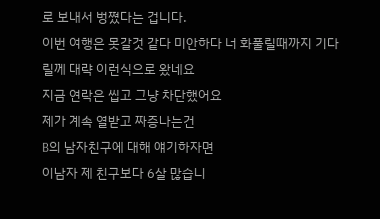로 보내서 벙쪘다는 겁니다.
이번 여행은 못갈것 같다 미안하다 너 화풀릴때까지 기다릴께 대략 이런식으로 왔네요
지금 연락은 씹고 그냥 차단했어요
제가 계속 열받고 짜증나는건
B의 남자친구에 대해 얘기하자면
이남자 제 친구보다 6살 많습니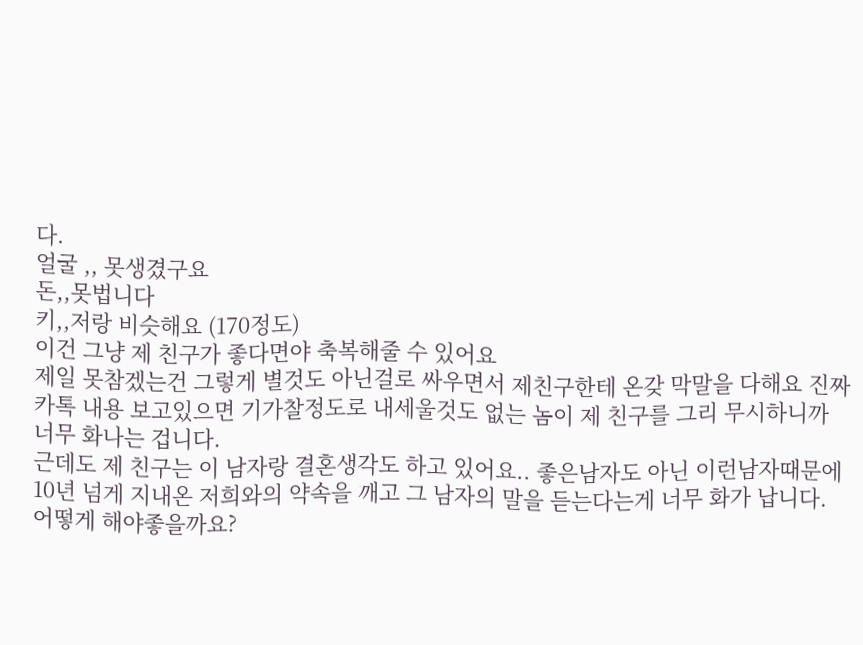다.
얼굴 ,, 못생겼구요
돈,,못법니다
키,,저랑 비슷해요 (170정도)
이건 그냥 제 친구가 좋다면야 축복해줄 수 있어요
제일 못참겠는건 그렇게 별것도 아닌걸로 싸우면서 제친구한테 온갖 막말을 다해요 진짜 카톡 내용 보고있으면 기가찰정도로 내세울것도 없는 놈이 제 친구를 그리 무시하니까 너무 화나는 겁니다.
근데도 제 친구는 이 남자랑 결혼생각도 하고 있어요.. 좋은남자도 아닌 이런남자때문에 10년 넘게 지내온 저희와의 약속을 깨고 그 남자의 말을 듣는다는게 너무 화가 납니다.
어떻게 해야좋을까요?